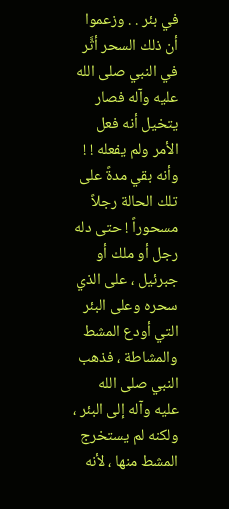في بئر . . وزعموا أن ذلك السحر أثَّر في النبي صلى الله عليه وآله فصار يتخيل أنه فعل الأمر ولم يفعله ! ! وأنه بقي مدةً على تلك الحالة رجلاً مسحوراً ! حتى دله رجل أو ملك أو جبرئيل ، على الذي سحره وعلى البئر التي أودع المشط والمشاطة ، فذهب النبي صلى الله عليه وآله إلى البئر ، ولكنه لم يستخرج المشط منها ، لأنه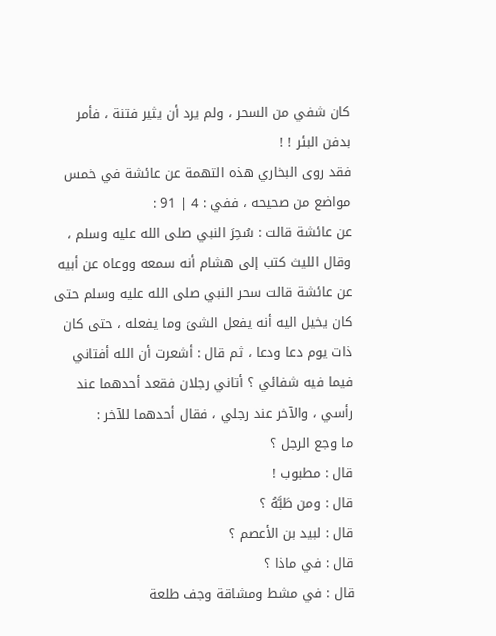كان شفي من السحر ، ولم يرد أن يثير فتنة ، فأمر بدفن البئر ! !
فقد روى البخاري هذه التهمة عن عائشة في خمس مواضع من صحيحه ، ففي : 4 | 91 :
عن عائشة قالت : سُحِرَ النبي صلى الله عليه وسلم ، وقال الليث كتب إلى هشام أنه سمعه ووعاه عن أبيه عن عائشة قالت سحر النبي صلى الله عليه وسلم حتى كان يخيل اليه أنه يفعل الشىَ وما يفعله ، حتى كان ذات يوم دعا ودعا ، ثم قال : أشعرت أن الله أفتاني فيما فيه شفائي ؟ أتاني رجلان فقعد أحدهما عند رأسي ، والآخر عند رجلي ، فقال أحدهما للآخر :
ما وجع الرجل ؟
قال : مطبوب !
قال : ومن طَبَّهُ ؟
قال : لبيد بن الأعصم ؟
قال : في ماذا ؟
قال : في مشط ومشاقة وجف طلعة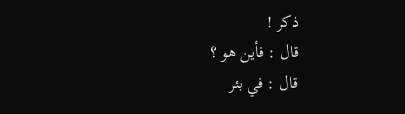ذكر !
قال : فأين هو ؟
قال : في بئر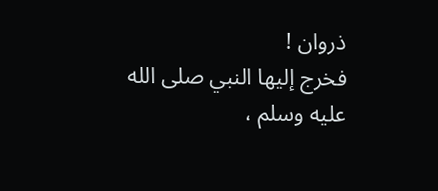ذروان !
فخرج إليها النبي صلى الله عليه وسلم ،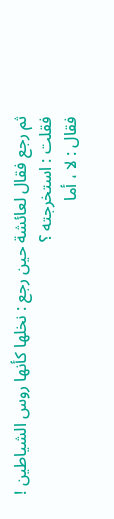ثم رجع فقال لعائشة حين رجع : نخلها كأنها روس الشياطين !
فقلت : استخرجته ؟
فقال : لا ، أما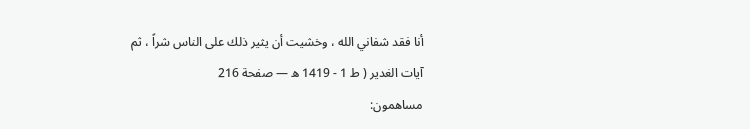أنا فقد شفاني الله ، وخشيت أن يثير ذلك على الناس شراً ، ثم
آيات الغدير ( ط 1 - 1419 ه — صفحة 216
مساهمون: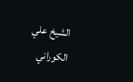الشيخ علي الكوراني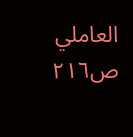العاملي
ص٢١٦